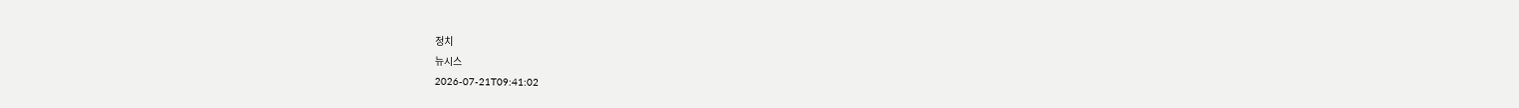정치
뉴시스
2026-07-21T09:41:02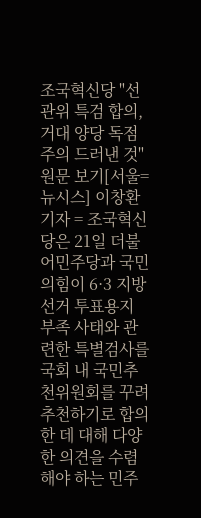조국혁신당 "선관위 특검 합의, 거대 양당 독점주의 드러낸 것"
원문 보기[서울=뉴시스] 이창환 기자 = 조국혁신당은 21일 더불어민주당과 국민의힘이 6·3 지방선거 투표용지 부족 사태와 관련한 특별검사를 국회 내 국민추천위원회를 꾸려 추천하기로 합의한 데 대해 다양한 의견을 수렴해야 하는 민주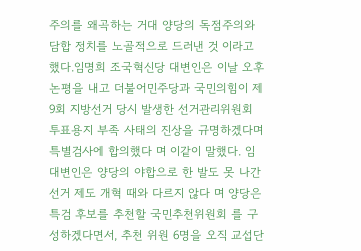주의를 왜곡하는 거대 양당의 독점주의와 담합 정치를 노골적으로 드러낸 것 이라고 했다.임명희 조국혁신당 대변인은 이날 오후 논평을 내고 더불어민주당과 국민의힘이 제9회 지방선거 당시 발생한 선거관리위원회 투표용지 부족 사태의 진상을 규명하겠다며 특별검사에 합의했다 며 이같이 말했다. 임 대변인은 양당의 야합으로 한 발도 못 나간 선거 제도 개혁 때와 다르지 않다 며 양당은 특검 후보를 추천할 국민추천위원회 를 구성하겠다면서, 추천 위원 6명을 오직 교섭단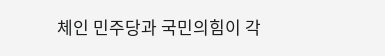체인 민주당과 국민의힘이 각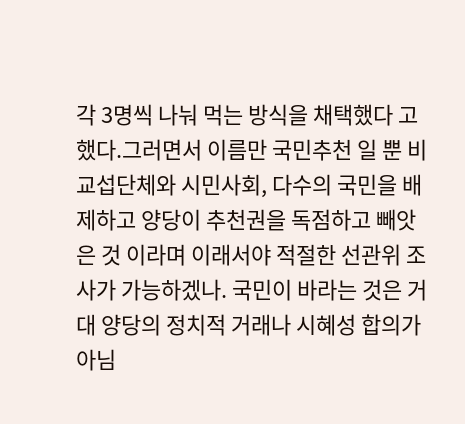각 3명씩 나눠 먹는 방식을 채택했다 고 했다.그러면서 이름만 국민추천 일 뿐 비교섭단체와 시민사회, 다수의 국민을 배제하고 양당이 추천권을 독점하고 빼앗은 것 이라며 이래서야 적절한 선관위 조사가 가능하겠나. 국민이 바라는 것은 거대 양당의 정치적 거래나 시혜성 합의가 아님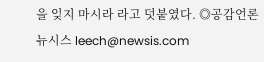을 잊지 마시라 라고 덧붙였다. ◎공감언론 뉴시스 leech@newsis.com